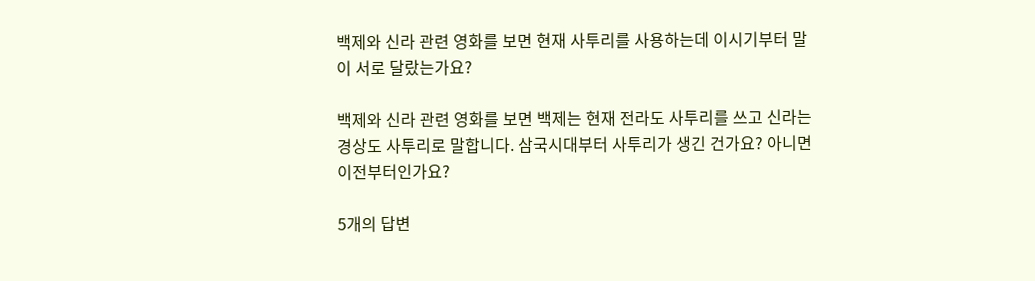백제와 신라 관련 영화를 보면 현재 사투리를 사용하는데 이시기부터 말이 서로 달랐는가요?

백제와 신라 관련 영화를 보면 백제는 현재 전라도 사투리를 쓰고 신라는 경상도 사투리로 말합니다. 삼국시대부터 사투리가 생긴 건가요? 아니면 이전부터인가요?

5개의 답변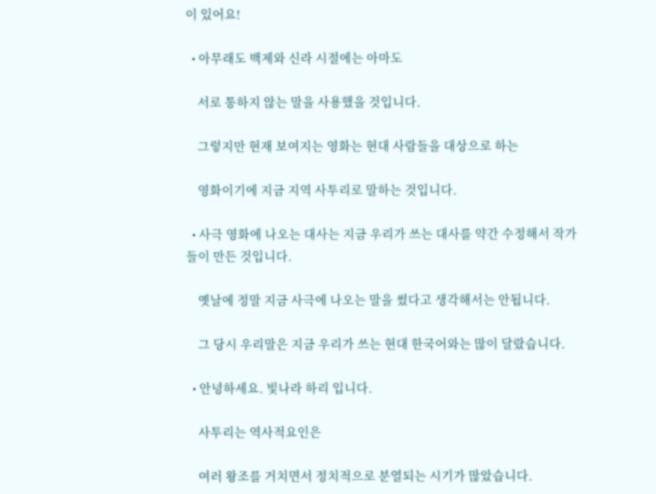이 있어요!

  • 아무래도 백제와 신라 시절에는 아마도

    서로 통하지 않는 말을 사용했을 것입니다.

    그렇지만 현재 보여지는 영화는 현대 사람들을 대상으로 하는

    영화이기에 지금 지역 사투리로 말하는 것입니다.

  • 사극 영화에 나오는 대사는 지금 우리가 쓰는 대사를 약간 수정해서 작가들이 만든 것입니다.

    옛날에 정말 지금 사극에 나오는 말을 썼다고 생각해서는 안됩니다.

    그 당시 우리말은 지금 우리가 쓰는 현대 한국어와는 많이 달랐습니다.

  • 안녕하세요. 빛나라 하리 입니다.

    사투리는 역사적요인은

    여러 왕조를 거치면서 정치적으로 분열되는 시기가 많았습니다.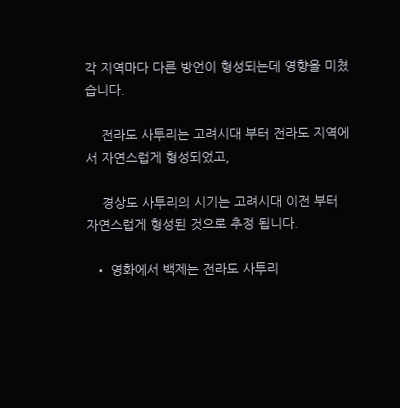각 지역마다 다른 방언이 형성되는데 영향을 미쳤습니다.

    전라도 사투리는 고려시대 부터 전라도 지역에서 자연스럽게 형성되었고,

    경상도 사투리의 시기는 고려시대 이전 부터 자연스럽게 형성된 것으로 추정 됩니다.

  • 영화에서 백제는 전라도 사투리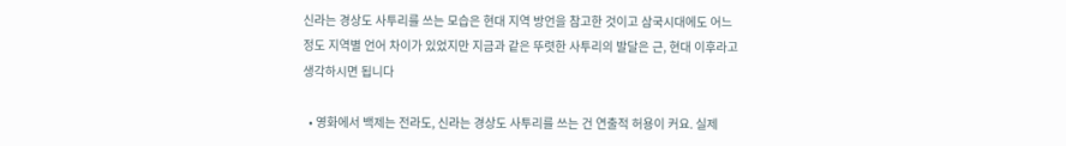신라는 경상도 사투리를 쓰는 모습은 현대 지역 방언을 참고한 것이고 삼국시대에도 어느 정도 지역별 언어 차이가 있었지만 지금과 같은 뚜렷한 사투리의 발달은 근, 현대 이후라고 생각하시면 됩니다

  • 영화에서 백제는 전라도, 신라는 경상도 사투리를 쓰는 건 연출적 허용이 커요. 실제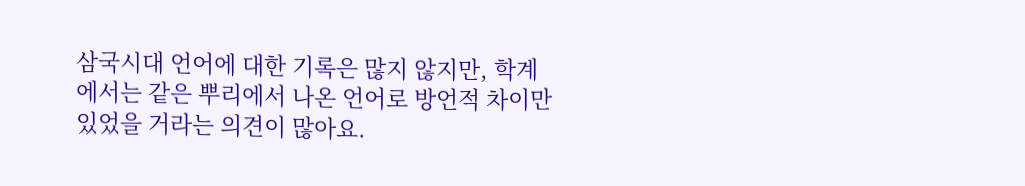삼국시대 언어에 대한 기록은 많지 않지만, 학계에서는 같은 뿌리에서 나온 언어로 방언적 차이만 있었을 거라는 의견이 많아요.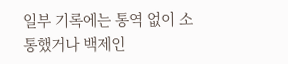일부 기록에는 통역 없이 소통했거나 백제인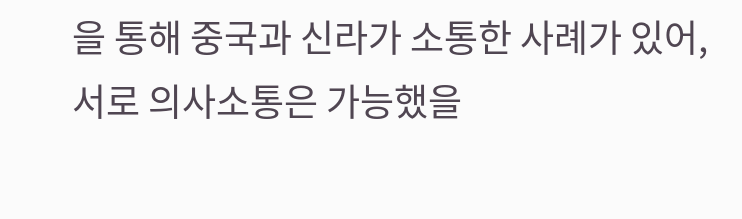을 통해 중국과 신라가 소통한 사례가 있어, 서로 의사소통은 가능했을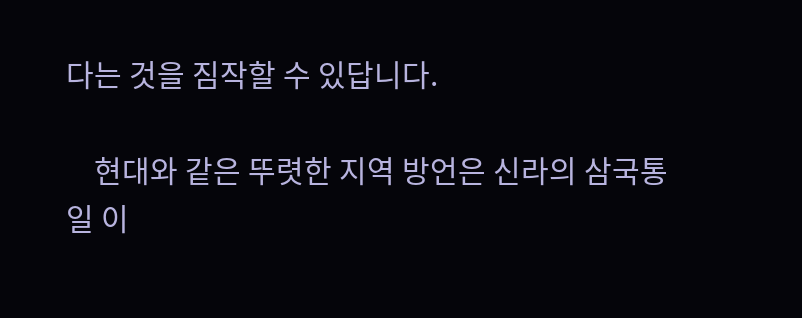다는 것을 짐작할 수 있답니다.

    현대와 같은 뚜렷한 지역 방언은 신라의 삼국통일 이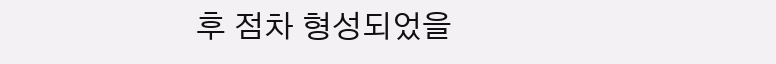후 점차 형성되었을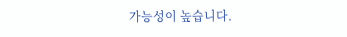가능성이 높습니다.